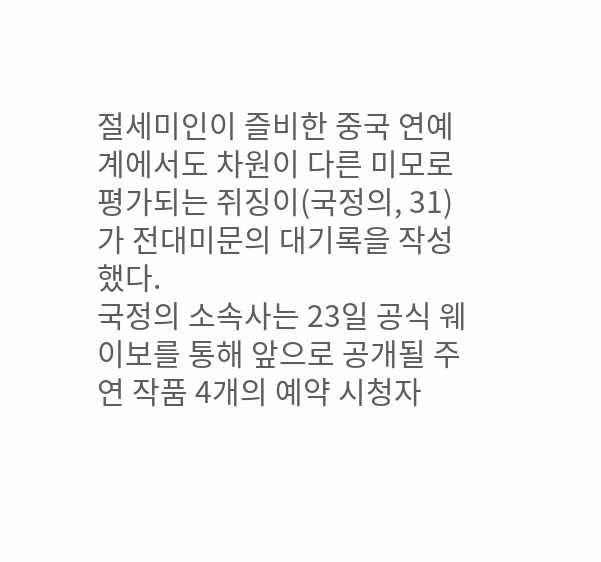절세미인이 즐비한 중국 연예계에서도 차원이 다른 미모로 평가되는 쥐징이(국정의, 31)가 전대미문의 대기록을 작성했다.
국정의 소속사는 23일 공식 웨이보를 통해 앞으로 공개될 주연 작품 4개의 예약 시청자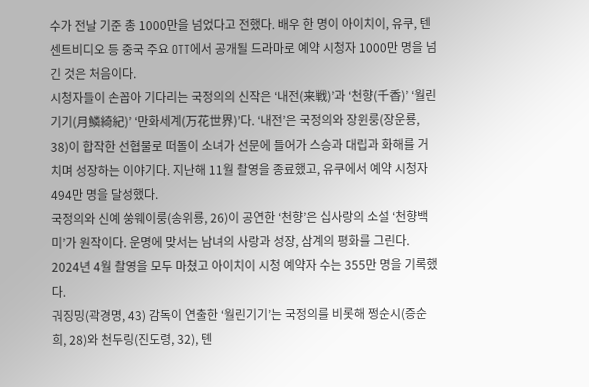수가 전날 기준 총 1000만을 넘었다고 전했다. 배우 한 명이 아이치이, 유쿠, 텐센트비디오 등 중국 주요 OTT에서 공개될 드라마로 예약 시청자 1000만 명을 넘긴 것은 처음이다.
시청자들이 손꼽아 기다리는 국정의의 신작은 ‘내전(来戦)’과 ‘천향(千香)’ ‘월린기기(月鱗綺紀)’ ‘만화세계(万花世界)’다. ‘내전’은 국정의와 장윈룽(장운룡, 38)이 합작한 선협물로 떠돌이 소녀가 선문에 들어가 스승과 대립과 화해를 거치며 성장하는 이야기다. 지난해 11월 촬영을 종료했고, 유쿠에서 예약 시청자 494만 명을 달성했다.
국정의와 신예 쑹웨이룽(송위룡, 26)이 공연한 ‘천향’은 십사랑의 소설 ‘천향백미’가 원작이다. 운명에 맞서는 남녀의 사랑과 성장, 삼계의 평화를 그린다. 2024년 4월 촬영을 모두 마쳤고 아이치이 시청 예약자 수는 355만 명을 기록했다.
궈징밍(곽경명, 43) 감독이 연출한 ‘월린기기’는 국정의를 비롯해 쩡순시(증순희, 28)와 천두링(진도령, 32), 톈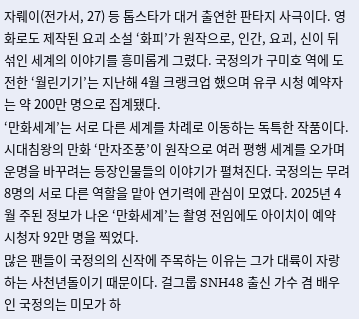자뤠이(전가서, 27) 등 톱스타가 대거 출연한 판타지 사극이다. 영화로도 제작된 요괴 소설 ‘화피’가 원작으로, 인간, 요괴, 신이 뒤섞인 세계의 이야기를 흥미롭게 그렸다. 국정의가 구미호 역에 도전한 ‘월린기기’는 지난해 4월 크랭크업 했으며 유쿠 시청 예약자는 약 200만 명으로 집계됐다.
‘만화세계’는 서로 다른 세계를 차례로 이동하는 독특한 작품이다. 시대침왕의 만화 ‘만자조풍’이 원작으로 여러 평행 세계를 오가며 운명을 바꾸려는 등장인물들의 이야기가 펼쳐진다. 국정의는 무려 8명의 서로 다른 역할을 맡아 연기력에 관심이 모였다. 2025년 4월 주된 정보가 나온 ‘만화세계’는 촬영 전임에도 아이치이 예약 시청자 92만 명을 찍었다.
많은 팬들이 국정의의 신작에 주목하는 이유는 그가 대륙이 자랑하는 사천년돌이기 때문이다. 걸그룹 SNH48 출신 가수 겸 배우인 국정의는 미모가 하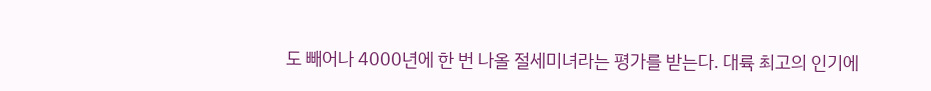도 빼어나 4000년에 한 번 나올 절세미녀라는 평가를 받는다. 대륙 최고의 인기에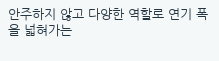안주하지 않고 다양한 역할로 연기 폭을 넓혀가는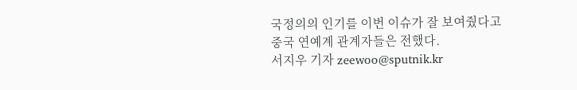국정의의 인기를 이번 이슈가 잘 보여줬다고 중국 연예계 관계자들은 전했다.
서지우 기자 zeewoo@sputnik.kr